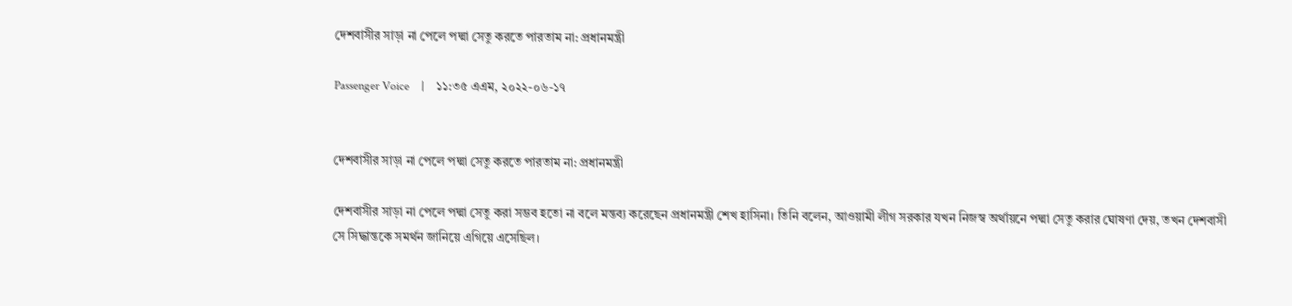দেশবাসীর সাড়া না পেলে পদ্মা সেতু করতে পারতাম না: প্রধানমন্ত্রী

Passenger Voice    |    ১১:৩৫ এএম, ২০২২-০৬-১৭


দেশবাসীর সাড়া না পেলে পদ্মা সেতু করতে পারতাম না: প্রধানমন্ত্রী

দেশবাসীর সাড়া না পেলে পদ্মা সেতু করা সম্ভব হতো না বলে মন্তব্য করেছেন প্রধানমন্ত্রী শেখ হাসিনা। তিনি বলেন, আওয়ামী লীগ সরকার যখন নিজস্ব অর্থায়নে পদ্মা সেতু করার ঘোষণা দেয়, তখন দেশবাসী সে সিদ্ধান্তকে সমর্থন জানিয়ে এগিয়ে এসেছিল।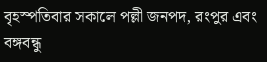বৃহস্পতিবার সকালে পল্লী জনপদ, রংপুর এবং বঙ্গবন্ধু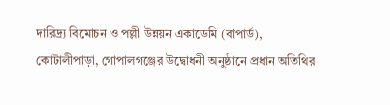দারিদ্র্য বিমোচন ও পল্লী উন্নয়ন একাডেমি (বাপার্ড), কোটালীপাড়া, গোপালগঞ্জের উদ্বোধনী অনুষ্ঠানে প্রধান অতিথির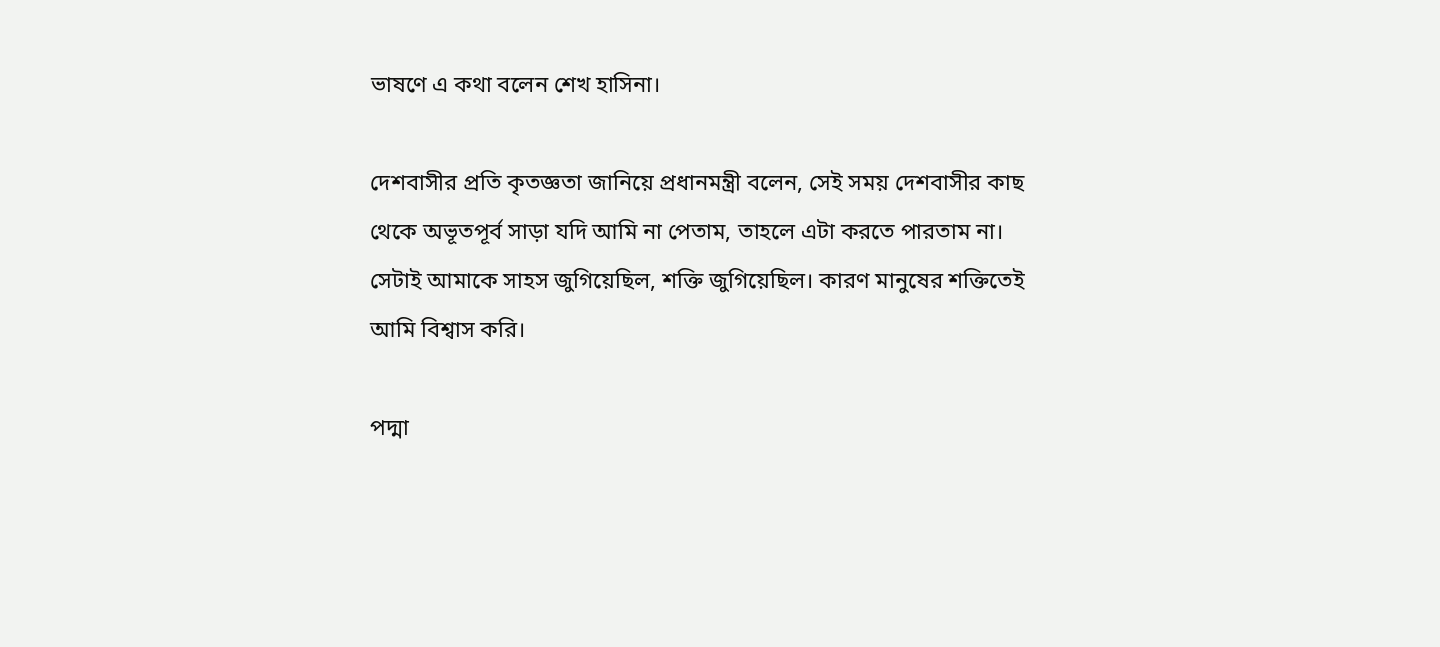ভাষণে এ কথা বলেন শেখ হাসিনা।

দেশবাসীর প্রতি কৃতজ্ঞতা জানিয়ে প্রধানমন্ত্রী বলেন, সেই সময় দেশবাসীর কাছ থেকে অভূতপূর্ব সাড়া যদি আমি না পেতাম, তাহলে এটা করতে পারতাম না। সেটাই আমাকে সাহস জুগিয়েছিল, শক্তি জুগিয়েছিল। কারণ মানুষের শক্তিতেই আমি বিশ্বাস করি।

পদ্মা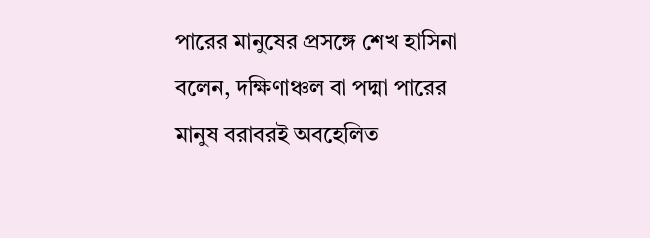পারের মানুষের প্রসঙ্গে শেখ হাসিনা বলেন, দক্ষিণাঞ্চল বা পদ্মা পারের মানুষ বরাবরই অবহেলিত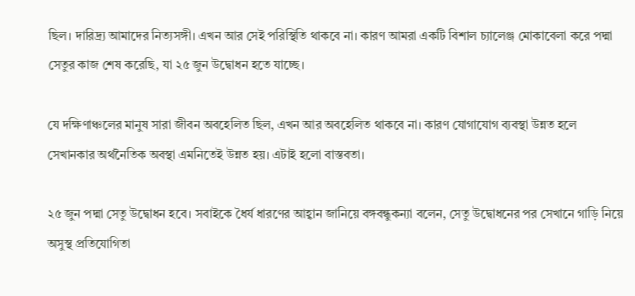ছিল। দারিদ্র্য আমাদের নিত্যসঙ্গী। এখন আর সেই পরিস্থিতি থাকবে না। কারণ আমরা একটি বিশাল চ্যালেঞ্জ মোকাবেলা করে পদ্মা সেতুর কাজ শেষ করেছি, যা ২৫ জুন উদ্বোধন হতে যাচ্ছে।

যে দক্ষিণাঞ্চলের মানুষ সারা জীবন অবহেলিত ছিল, এখন আর অবহেলিত থাকবে না। কারণ যোগাযোগ ব্যবস্থা উন্নত হলে সেখানকার অর্থনৈতিক অবস্থা এমনিতেই উন্নত হয়। এটাই হলো বাস্তবতা।

২৫ জুন পদ্মা সেতু উদ্বোধন হবে। সবাইকে ধৈর্য ধারণের আহ্বান জানিয়ে বঙ্গবন্ধুকন্যা বলেন, সেতু উদ্বোধনের পর সেখানে গাড়ি নিয়ে অসুস্থ প্রতিযোগিতা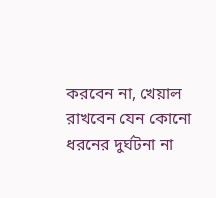করবেন না, খেয়াল রাখবেন যেন কোনো ধরনের দুর্ঘটনা না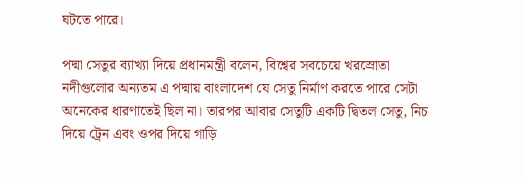ঘটতে পারে।

পদ্মা সেতুর ব্যাখ্যা দিয়ে প্রধানমন্ত্রী বলেন, বিশ্বের সবচেয়ে খরস্রোতা নদীগুলোর অন্যতম এ পদ্মায় বাংলাদেশ যে সেতু নির্মাণ করতে পারে সেটা অনেকের ধারণাতেই ছিল না। তারপর আবার সেতুটি একটি দ্বিতল সেতু, নিচ দিয়ে ট্রেন এবং ওপর দিয়ে গাড়ি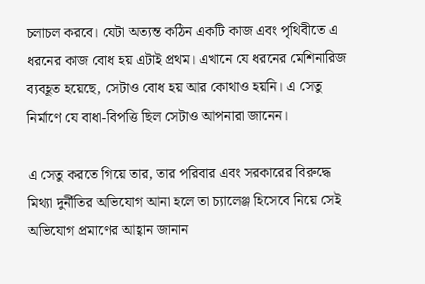চলাচল করবে। যেটা অত্যন্ত কঠিন একটি কাজ এবং পৃথিবীতে এ ধরনের কাজ বোধ হয় এটাই প্রথম। এখানে যে ধরনের মেশিনারিজ ব্যবহূত হয়েছে, সেটাও বোধ হয় আর কোথাও হয়নি। এ সেতু নির্মাণে যে বাধা-বিপত্তি ছিল সেটাও আপনারা জানেন।

এ সেতু করতে গিয়ে তার, তার পরিবার এবং সরকারের বিরুদ্ধে মিথ্যা দুর্নীতির অভিযোগ আনা হলে তা চ্যালেঞ্জ হিসেবে নিয়ে সেই অভিযোগ প্রমাণের আহ্বান জানান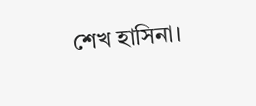শেখ হাসিনা।